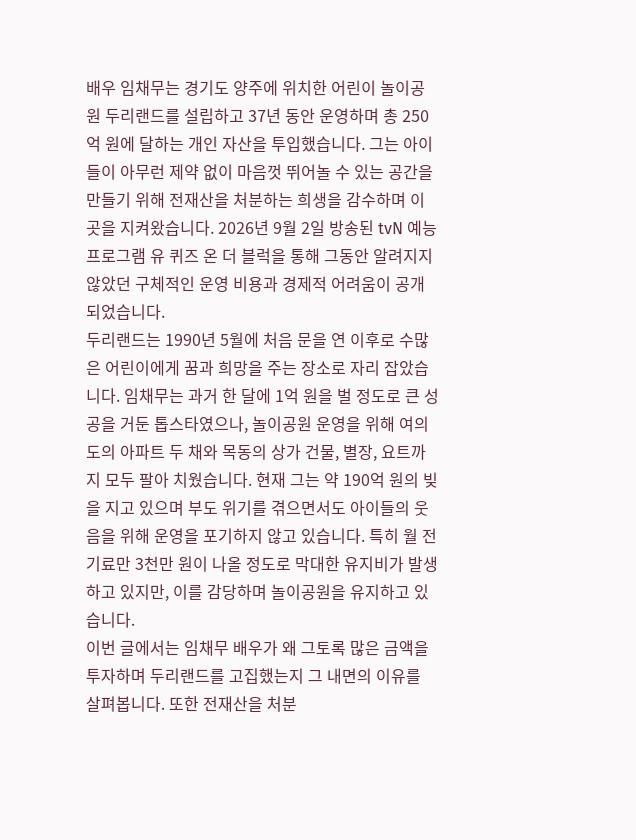배우 임채무는 경기도 양주에 위치한 어린이 놀이공원 두리랜드를 설립하고 37년 동안 운영하며 총 250억 원에 달하는 개인 자산을 투입했습니다. 그는 아이들이 아무런 제약 없이 마음껏 뛰어놀 수 있는 공간을 만들기 위해 전재산을 처분하는 희생을 감수하며 이곳을 지켜왔습니다. 2026년 9월 2일 방송된 tvN 예능 프로그램 유 퀴즈 온 더 블럭을 통해 그동안 알려지지 않았던 구체적인 운영 비용과 경제적 어려움이 공개되었습니다.
두리랜드는 1990년 5월에 처음 문을 연 이후로 수많은 어린이에게 꿈과 희망을 주는 장소로 자리 잡았습니다. 임채무는 과거 한 달에 1억 원을 벌 정도로 큰 성공을 거둔 톱스타였으나, 놀이공원 운영을 위해 여의도의 아파트 두 채와 목동의 상가 건물, 별장, 요트까지 모두 팔아 치웠습니다. 현재 그는 약 190억 원의 빚을 지고 있으며 부도 위기를 겪으면서도 아이들의 웃음을 위해 운영을 포기하지 않고 있습니다. 특히 월 전기료만 3천만 원이 나올 정도로 막대한 유지비가 발생하고 있지만, 이를 감당하며 놀이공원을 유지하고 있습니다.
이번 글에서는 임채무 배우가 왜 그토록 많은 금액을 투자하며 두리랜드를 고집했는지 그 내면의 이유를 살펴봅니다. 또한 전재산을 처분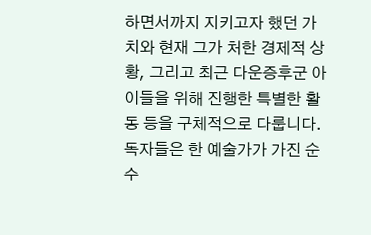하면서까지 지키고자 했던 가치와 현재 그가 처한 경제적 상황, 그리고 최근 다운증후군 아이들을 위해 진행한 특별한 활동 등을 구체적으로 다룹니다. 독자들은 한 예술가가 가진 순수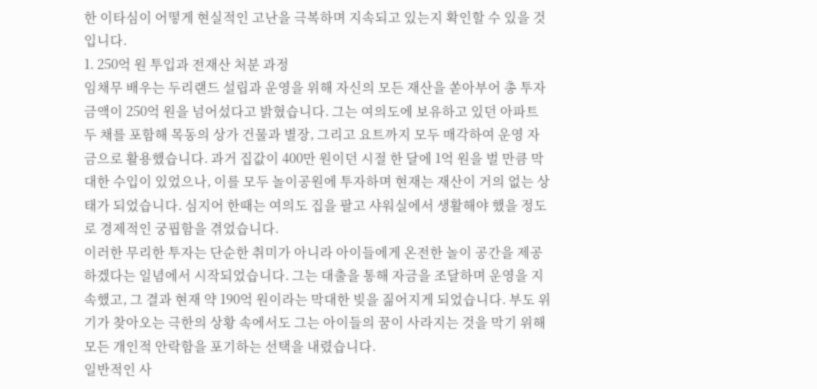한 이타심이 어떻게 현실적인 고난을 극복하며 지속되고 있는지 확인할 수 있을 것입니다.
1. 250억 원 투입과 전재산 처분 과정
임채무 배우는 두리랜드 설립과 운영을 위해 자신의 모든 재산을 쏟아부어 총 투자 금액이 250억 원을 넘어섰다고 밝혔습니다. 그는 여의도에 보유하고 있던 아파트 두 채를 포함해 목동의 상가 건물과 별장, 그리고 요트까지 모두 매각하여 운영 자금으로 활용했습니다. 과거 집값이 400만 원이던 시절 한 달에 1억 원을 벌 만큼 막대한 수입이 있었으나, 이를 모두 놀이공원에 투자하며 현재는 재산이 거의 없는 상태가 되었습니다. 심지어 한때는 여의도 집을 팔고 샤워실에서 생활해야 했을 정도로 경제적인 궁핍함을 겪었습니다.
이러한 무리한 투자는 단순한 취미가 아니라 아이들에게 온전한 놀이 공간을 제공하겠다는 일념에서 시작되었습니다. 그는 대출을 통해 자금을 조달하며 운영을 지속했고, 그 결과 현재 약 190억 원이라는 막대한 빚을 짊어지게 되었습니다. 부도 위기가 찾아오는 극한의 상황 속에서도 그는 아이들의 꿈이 사라지는 것을 막기 위해 모든 개인적 안락함을 포기하는 선택을 내렸습니다.
일반적인 사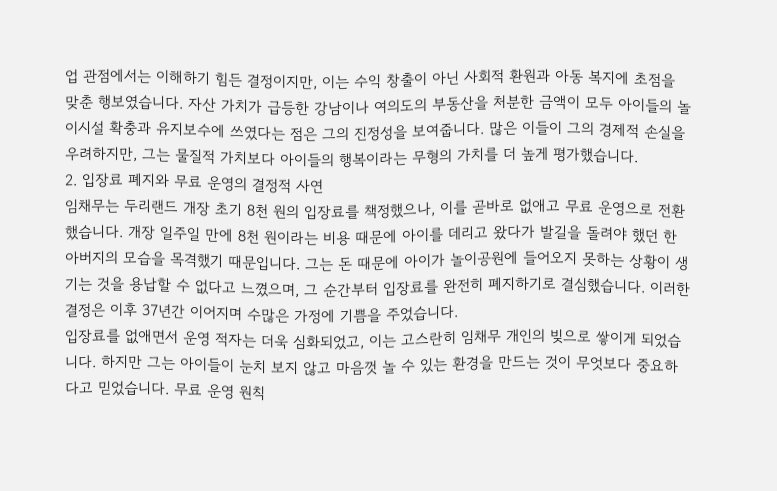업 관점에서는 이해하기 힘든 결정이지만, 이는 수익 창출이 아닌 사회적 환원과 아동 복지에 초점을 맞춘 행보였습니다. 자산 가치가 급등한 강남이나 여의도의 부동산을 처분한 금액이 모두 아이들의 놀이시설 확충과 유지보수에 쓰였다는 점은 그의 진정성을 보여줍니다. 많은 이들이 그의 경제적 손실을 우려하지만, 그는 물질적 가치보다 아이들의 행복이라는 무형의 가치를 더 높게 평가했습니다.
2. 입장료 폐지와 무료 운영의 결정적 사연
임채무는 두리랜드 개장 초기 8천 원의 입장료를 책정했으나, 이를 곧바로 없애고 무료 운영으로 전환했습니다. 개장 일주일 만에 8천 원이라는 비용 때문에 아이를 데리고 왔다가 발길을 돌려야 했던 한 아버지의 모습을 목격했기 때문입니다. 그는 돈 때문에 아이가 놀이공원에 들어오지 못하는 상황이 생기는 것을 용납할 수 없다고 느꼈으며, 그 순간부터 입장료를 완전히 폐지하기로 결심했습니다. 이러한 결정은 이후 37년간 이어지며 수많은 가정에 기쁨을 주었습니다.
입장료를 없애면서 운영 적자는 더욱 심화되었고, 이는 고스란히 임채무 개인의 빚으로 쌓이게 되었습니다. 하지만 그는 아이들이 눈치 보지 않고 마음껏 놀 수 있는 환경을 만드는 것이 무엇보다 중요하다고 믿었습니다. 무료 운영 원칙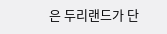은 두리랜드가 단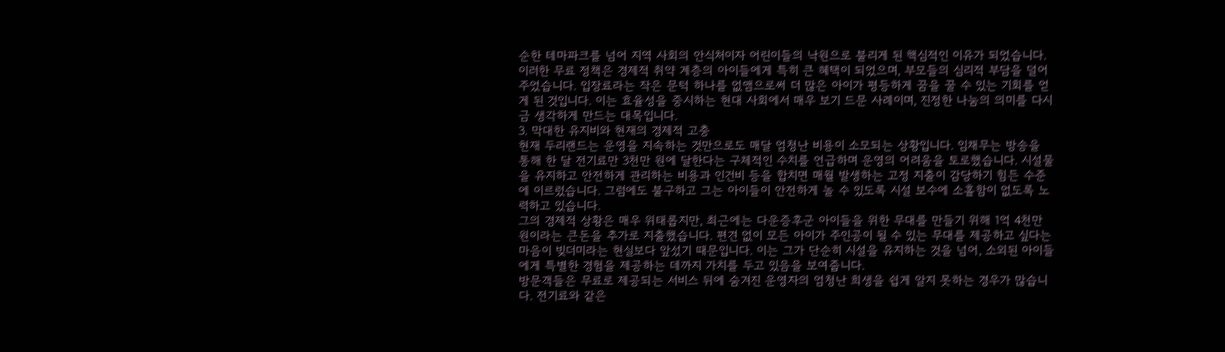순한 테마파크를 넘어 지역 사회의 안식처이자 어린이들의 낙원으로 불리게 된 핵심적인 이유가 되었습니다.
이러한 무료 정책은 경제적 취약 계층의 아이들에게 특히 큰 혜택이 되었으며, 부모들의 심리적 부담을 덜어주었습니다. 입장료라는 작은 문턱 하나를 없앰으로써 더 많은 아이가 평등하게 꿈을 꿀 수 있는 기회를 얻게 된 것입니다. 이는 효율성을 중시하는 현대 사회에서 매우 보기 드문 사례이며, 진정한 나눔의 의미를 다시금 생각하게 만드는 대목입니다.
3. 막대한 유지비와 현재의 경제적 고충
현재 두리랜드는 운영을 지속하는 것만으로도 매달 엄청난 비용이 소모되는 상황입니다. 임채무는 방송을 통해 한 달 전기료만 3천만 원에 달한다는 구체적인 수치를 언급하며 운영의 어려움을 토로했습니다. 시설물을 유지하고 안전하게 관리하는 비용과 인건비 등을 합치면 매월 발생하는 고정 지출이 감당하기 힘든 수준에 이르렀습니다. 그럼에도 불구하고 그는 아이들이 안전하게 놀 수 있도록 시설 보수에 소홀함이 없도록 노력하고 있습니다.
그의 경제적 상황은 매우 위태롭지만, 최근에는 다운증후군 아이들을 위한 무대를 만들기 위해 1억 4천만 원이라는 큰돈을 추가로 지출했습니다. 편견 없이 모든 아이가 주인공이 될 수 있는 무대를 제공하고 싶다는 마음이 빚더미라는 현실보다 앞섰기 때문입니다. 이는 그가 단순히 시설을 유지하는 것을 넘어, 소외된 아이들에게 특별한 경험을 제공하는 데까지 가치를 두고 있음을 보여줍니다.
방문객들은 무료로 제공되는 서비스 뒤에 숨겨진 운영자의 엄청난 희생을 쉽게 알지 못하는 경우가 많습니다. 전기료와 같은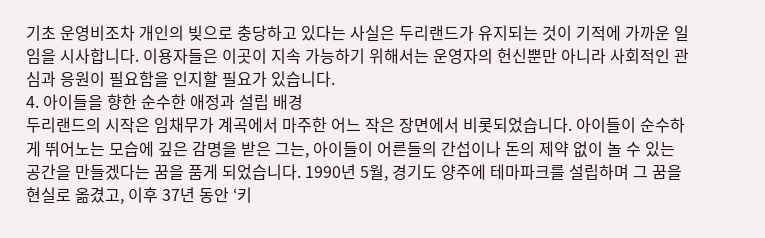기초 운영비조차 개인의 빚으로 충당하고 있다는 사실은 두리랜드가 유지되는 것이 기적에 가까운 일임을 시사합니다. 이용자들은 이곳이 지속 가능하기 위해서는 운영자의 헌신뿐만 아니라 사회적인 관심과 응원이 필요함을 인지할 필요가 있습니다.
4. 아이들을 향한 순수한 애정과 설립 배경
두리랜드의 시작은 임채무가 계곡에서 마주한 어느 작은 장면에서 비롯되었습니다. 아이들이 순수하게 뛰어노는 모습에 깊은 감명을 받은 그는, 아이들이 어른들의 간섭이나 돈의 제약 없이 놀 수 있는 공간을 만들겠다는 꿈을 품게 되었습니다. 1990년 5월, 경기도 양주에 테마파크를 설립하며 그 꿈을 현실로 옮겼고, 이후 37년 동안 ‘키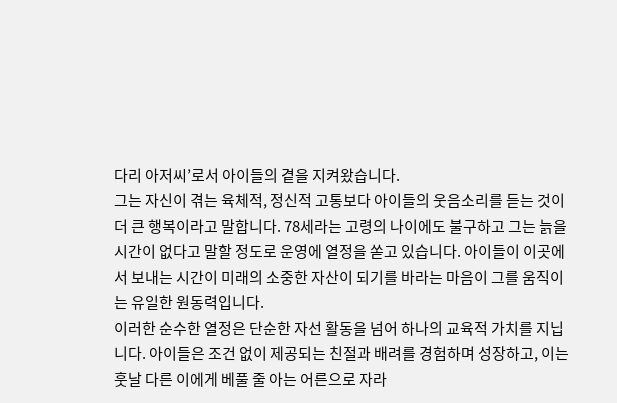다리 아저씨’로서 아이들의 곁을 지켜왔습니다.
그는 자신이 겪는 육체적, 정신적 고통보다 아이들의 웃음소리를 듣는 것이 더 큰 행복이라고 말합니다. 78세라는 고령의 나이에도 불구하고 그는 늙을 시간이 없다고 말할 정도로 운영에 열정을 쏟고 있습니다. 아이들이 이곳에서 보내는 시간이 미래의 소중한 자산이 되기를 바라는 마음이 그를 움직이는 유일한 원동력입니다.
이러한 순수한 열정은 단순한 자선 활동을 넘어 하나의 교육적 가치를 지닙니다. 아이들은 조건 없이 제공되는 친절과 배려를 경험하며 성장하고, 이는 훗날 다른 이에게 베풀 줄 아는 어른으로 자라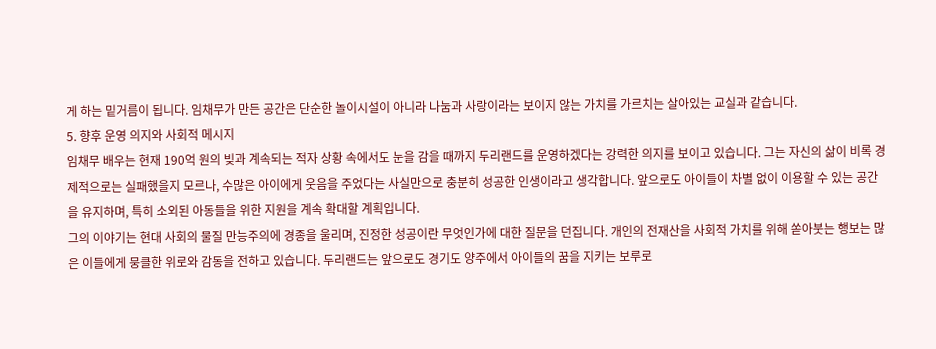게 하는 밑거름이 됩니다. 임채무가 만든 공간은 단순한 놀이시설이 아니라 나눔과 사랑이라는 보이지 않는 가치를 가르치는 살아있는 교실과 같습니다.
5. 향후 운영 의지와 사회적 메시지
임채무 배우는 현재 190억 원의 빚과 계속되는 적자 상황 속에서도 눈을 감을 때까지 두리랜드를 운영하겠다는 강력한 의지를 보이고 있습니다. 그는 자신의 삶이 비록 경제적으로는 실패했을지 모르나, 수많은 아이에게 웃음을 주었다는 사실만으로 충분히 성공한 인생이라고 생각합니다. 앞으로도 아이들이 차별 없이 이용할 수 있는 공간을 유지하며, 특히 소외된 아동들을 위한 지원을 계속 확대할 계획입니다.
그의 이야기는 현대 사회의 물질 만능주의에 경종을 울리며, 진정한 성공이란 무엇인가에 대한 질문을 던집니다. 개인의 전재산을 사회적 가치를 위해 쏟아붓는 행보는 많은 이들에게 뭉클한 위로와 감동을 전하고 있습니다. 두리랜드는 앞으로도 경기도 양주에서 아이들의 꿈을 지키는 보루로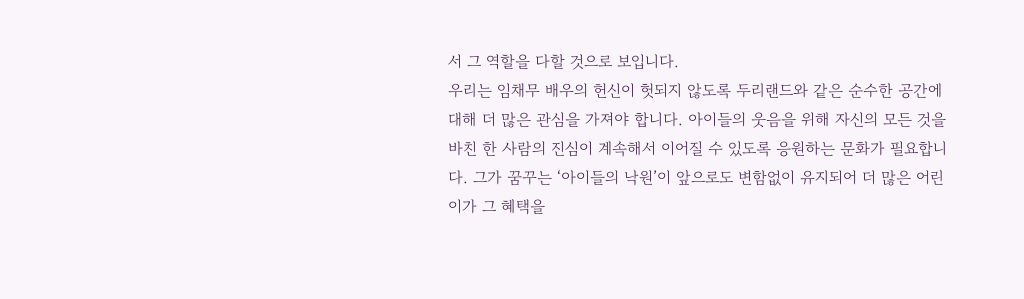서 그 역할을 다할 것으로 보입니다.
우리는 임채무 배우의 헌신이 헛되지 않도록 두리랜드와 같은 순수한 공간에 대해 더 많은 관심을 가져야 합니다. 아이들의 웃음을 위해 자신의 모든 것을 바친 한 사람의 진심이 계속해서 이어질 수 있도록 응원하는 문화가 필요합니다. 그가 꿈꾸는 ‘아이들의 낙원’이 앞으로도 변함없이 유지되어 더 많은 어린이가 그 혜택을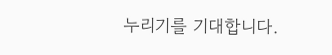누리기를 기대합니다.